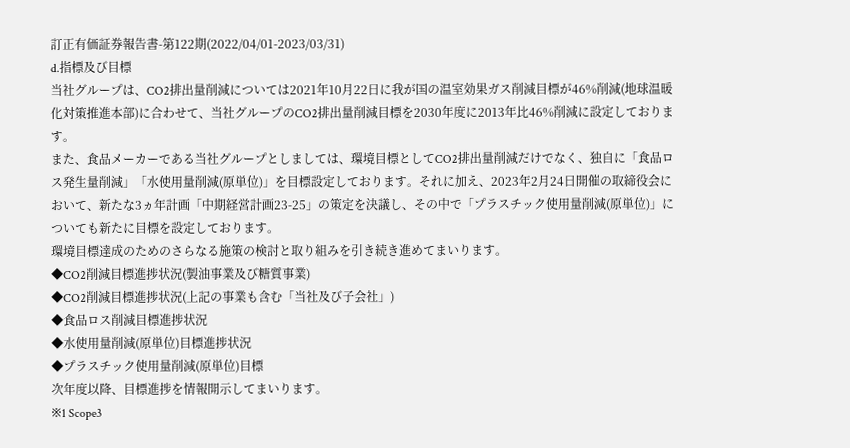訂正有価証券報告書-第122期(2022/04/01-2023/03/31)
d.指標及び目標
当社グループは、CO2排出量削減については2021年10月22日に我が国の温室効果ガス削減目標が46%削減(地球温暖化対策推進本部)に合わせて、当社グループのCO2排出量削減目標を2030年度に2013年比46%削減に設定しております。
また、食品メーカーである当社グループとしましては、環境目標としてCO2排出量削減だけでなく、独自に「食品ロス発生量削減」「水使用量削減(原単位)」を目標設定しております。それに加え、2023年2月24日開催の取締役会において、新たな3ヵ年計画「中期経営計画23-25」の策定を決議し、その中で「プラスチック使用量削減(原単位)」についても新たに目標を設定しております。
環境目標達成のためのさらなる施策の検討と取り組みを引き続き進めてまいります。
◆CO2削減目標進捗状況(製油事業及び糖質事業)
◆CO2削減目標進捗状況(上記の事業も含む「当社及び子会社」)
◆食品ロス削減目標進捗状況
◆水使用量削減(原単位)目標進捗状況
◆プラスチック使用量削減(原単位)目標
次年度以降、目標進捗を情報開示してまいります。
※1 Scope3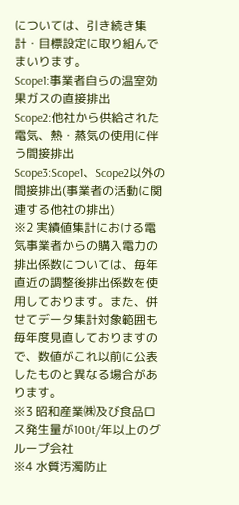については、引き続き集計・目標設定に取り組んでまいります。
Scope1:事業者自らの温室効果ガスの直接排出
Scope2:他社から供給された電気、熱・蒸気の使用に伴う間接排出
Scope3:Scope1、Scope2以外の間接排出(事業者の活動に関連する他社の排出)
※2 実績値集計における電気事業者からの購入電力の排出係数については、毎年直近の調整後排出係数を使用しております。また、併せてデータ集計対象範囲も毎年度見直しておりますので、数値がこれ以前に公表したものと異なる場合があります。
※3 昭和産業㈱及び食品ロス発生量が100t/年以上のグループ会社
※4 水質汚濁防止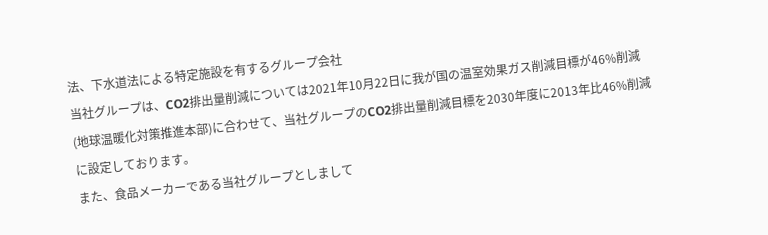法、下水道法による特定施設を有するグループ会社
当社グループは、CO2排出量削減については2021年10月22日に我が国の温室効果ガス削減目標が46%削減(地球温暖化対策推進本部)に合わせて、当社グループのCO2排出量削減目標を2030年度に2013年比46%削減に設定しております。
また、食品メーカーである当社グループとしまして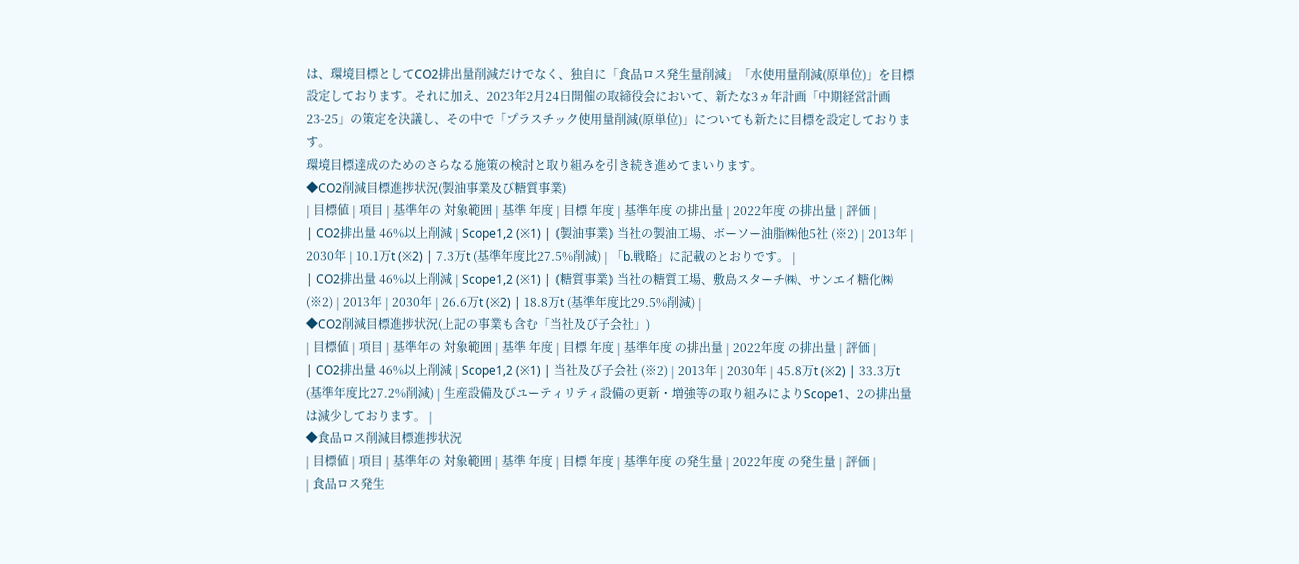は、環境目標としてCO2排出量削減だけでなく、独自に「食品ロス発生量削減」「水使用量削減(原単位)」を目標設定しております。それに加え、2023年2月24日開催の取締役会において、新たな3ヵ年計画「中期経営計画23-25」の策定を決議し、その中で「プラスチック使用量削減(原単位)」についても新たに目標を設定しております。
環境目標達成のためのさらなる施策の検討と取り組みを引き続き進めてまいります。
◆CO2削減目標進捗状況(製油事業及び糖質事業)
| 目標値 | 項目 | 基準年の 対象範囲 | 基準 年度 | 目標 年度 | 基準年度 の排出量 | 2022年度 の排出量 | 評価 |
| CO2排出量 46%以上削減 | Scope1,2 (※1) | ⦅製油事業⦆ 当社の製油工場、ボーソー油脂㈱他5社 (※2) | 2013年 | 2030年 | 10.1万t (※2) | 7.3万t (基準年度比27.5%削減) | 「b.戦略」に記載のとおりです。 |
| CO2排出量 46%以上削減 | Scope1,2 (※1) | ⦅糖質事業⦆ 当社の糖質工場、敷島スターチ㈱、サンエイ糖化㈱ (※2) | 2013年 | 2030年 | 26.6万t (※2) | 18.8万t (基準年度比29.5%削減) |
◆CO2削減目標進捗状況(上記の事業も含む「当社及び子会社」)
| 目標値 | 項目 | 基準年の 対象範囲 | 基準 年度 | 目標 年度 | 基準年度 の排出量 | 2022年度 の排出量 | 評価 |
| CO2排出量 46%以上削減 | Scope1,2 (※1) | 当社及び子会社 (※2) | 2013年 | 2030年 | 45.8万t (※2) | 33.3万t (基準年度比27.2%削減) | 生産設備及びユーティリティ設備の更新・増強等の取り組みによりScope1、2の排出量は減少しております。 |
◆食品ロス削減目標進捗状況
| 目標値 | 項目 | 基準年の 対象範囲 | 基準 年度 | 目標 年度 | 基準年度 の発生量 | 2022年度 の発生量 | 評価 |
| 食品ロス発生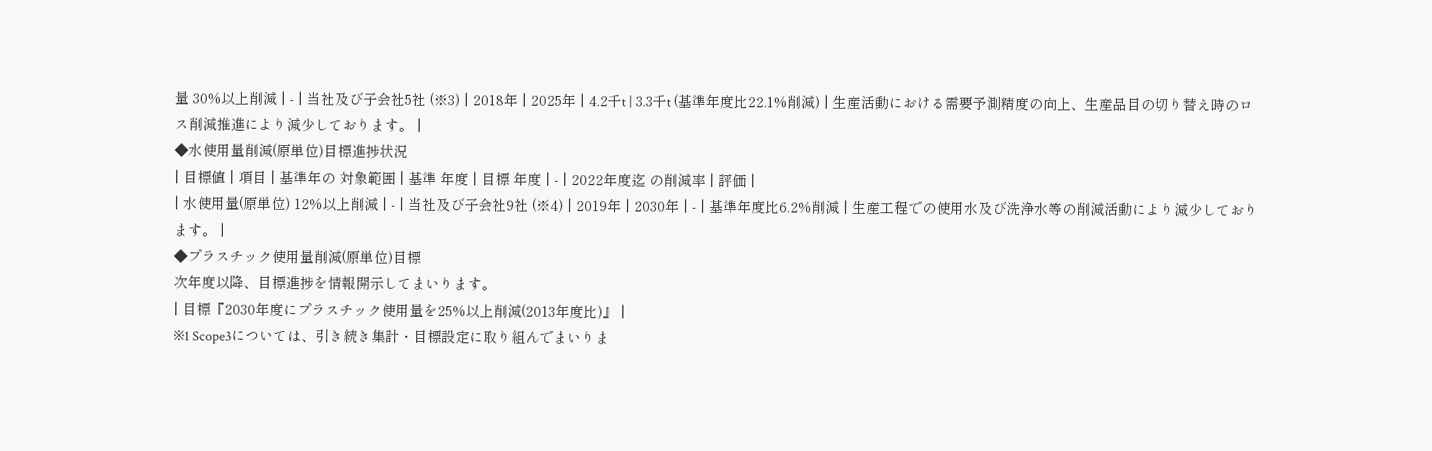量 30%以上削減 | - | 当社及び子会社5社 (※3) | 2018年 | 2025年 | 4.2千t | 3.3千t (基準年度比22.1%削減) | 生産活動における需要予測精度の向上、生産品目の切り替え時のロス削減推進により減少しております。 |
◆水使用量削減(原単位)目標進捗状況
| 目標値 | 項目 | 基準年の 対象範囲 | 基準 年度 | 目標 年度 | - | 2022年度迄 の削減率 | 評価 |
| 水使用量(原単位) 12%以上削減 | - | 当社及び子会社9社 (※4) | 2019年 | 2030年 | - | 基準年度比6.2%削減 | 生産工程での使用水及び洗浄水等の削減活動により減少しております。 |
◆プラスチック使用量削減(原単位)目標
次年度以降、目標進捗を情報開示してまいります。
| 目標『2030年度にプラスチック使用量を25%以上削減(2013年度比)』 |
※1 Scope3については、引き続き集計・目標設定に取り組んでまいりま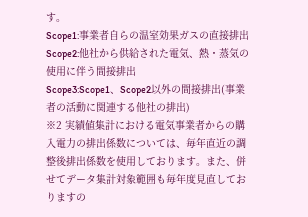す。
Scope1:事業者自らの温室効果ガスの直接排出
Scope2:他社から供給された電気、熱・蒸気の使用に伴う間接排出
Scope3:Scope1、Scope2以外の間接排出(事業者の活動に関連する他社の排出)
※2 実績値集計における電気事業者からの購入電力の排出係数については、毎年直近の調整後排出係数を使用しております。また、併せてデータ集計対象範囲も毎年度見直しておりますの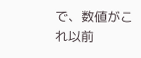で、数値がこれ以前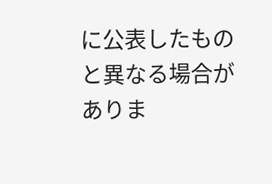に公表したものと異なる場合がありま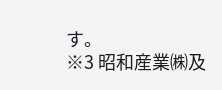す。
※3 昭和産業㈱及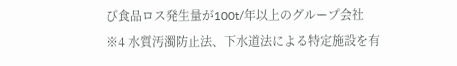び食品ロス発生量が100t/年以上のグループ会社
※4 水質汚濁防止法、下水道法による特定施設を有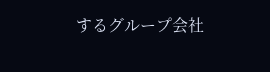するグループ会社